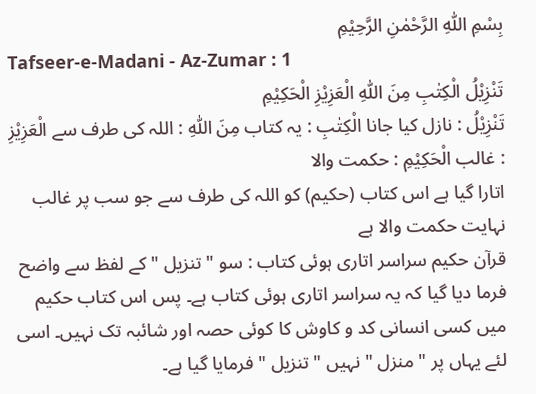بِسْمِ اللّٰهِ الرَّحْمٰنِ الرَّحِيْمِ
Tafseer-e-Madani - Az-Zumar : 1
تَنْزِیْلُ الْكِتٰبِ مِنَ اللّٰهِ الْعَزِیْزِ الْحَكِیْمِ
تَنْزِيْلُ : نازل کیا جانا الْكِتٰبِ : یہ کتاب مِنَ اللّٰهِ : اللہ کی طرف سے الْعَزِيْزِ : غالب الْحَكِيْمِ : حکمت والا
اتارا گیا ہے اس کتاب (حکیم) کو اللہ کی طرف سے جو سب پر غالب نہایت حکمت والا ہے
قرآن حکیم سراسر اتاری ہوئی کتاب : سو " تنزیل " کے لفظ سے واضح فرما دیا گیا کہ یہ سراسر اتاری ہوئی کتاب ہے۔ پس اس کتاب حکیم میں کسی انسانی کد و کاوش کا کوئی حصہ اور شائبہ تک نہیں۔ اسی لئے یہاں پر " منزل " نہیں " تنزیل " فرمایا گیا ہے۔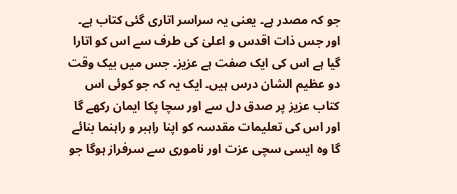جو کہ مصدر ہے۔ یعنی یہ سراسر اتاری گئی کتاب ہے۔ اور جس ذات اقدس و اعلیٰ کی طرف سے اس کو اتارا گیا ہے اس کی ایک صفت ہے عزیز۔ جس میں بیک وقت دو عظیم الشان درس ہیں۔ ایک یہ کہ جو کوئی اس کتاب عزیز پر صدق دل سے اور سچا پکا ایمان رکھے گا اور اس کی تعلیمات مقدسہ کو اپنا راہبر و راہنما بنائے گا وہ ایسی سچی عزت اور ناموری سے سرفراز ہوگا جو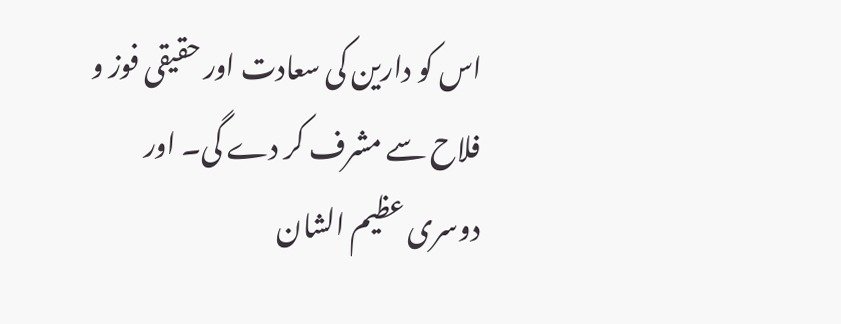اس کو دارین کی سعادت اور حقیقی فوز و فلاح سے مشرف کر دے گی۔ اور دوسری عظیم الشان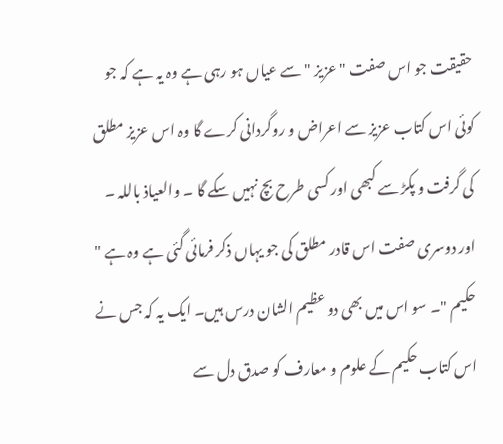حقیقت جو اس صفت " عزیز " سے عیاں ہو رہی ہے وہ یہ ہے کہ جو کوئی اس کتاب عزیز سے اعراض و روگردانی کرے گا وہ اس عزیز مطلق کی گرفت و پکڑ سے کبھی اور کسی طرح بچ نہیں سکے گا ۔ والعیاذ باللہ ۔ اور دوسری صفت اس قادر مطلق کی جو یہاں ذکر فرمائی گئی ہے وہ ہے " حکیم "۔ سو اس میں بھی دو عظیم الشان درس ہیں۔ ایک یہ کہ جس نے اس کتاب حکیم کے علوم و معارف کو صدق دل سے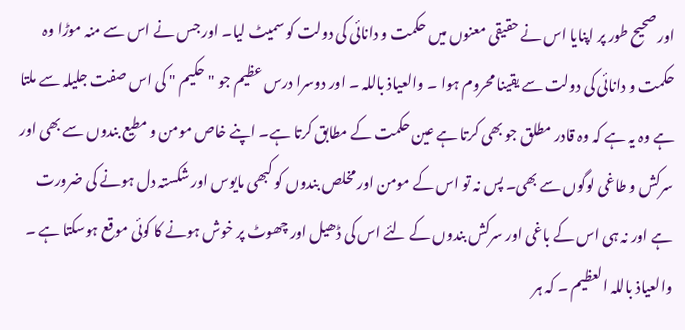اور صحیح طور پر اپنایا اس نے حقیقی معنوں میں حکمت و دانائی کی دولت کو سمیٹ لیا۔ اور جس نے اس سے منہ موڑا وہ حکمت و دانائی کی دولت سے یقینا محروم ہوا ۔ والعیاذ باللہ ۔ اور دوسرا درس عظیم جو " حکیم " کی اس صفت جلیلہ سے ملتا ہے وہ یہ ہے کہ وہ قادر مطلق جو بھی کرتا ہے عین حکمت کے مطابق کرتا ہے۔ اپنے خاص مومن و مطیع بندوں سے بھی اور سرکش و طاغی لوگوں سے بھی۔ پس نہ تو اس کے مومن اور مخلص بندوں کو کبھی مایوس اور شکستہ دل ہونے کی ضرورت ہے اور نہ ہی اس کے باغی اور سرکش بندوں کے لئے اس کی ڈھیل اور چھوٹ پر خوش ہونے کا کوئی موقع ہوسکتا ہے ۔ والعیاذ باللہ العظیم ۔ کہ ہر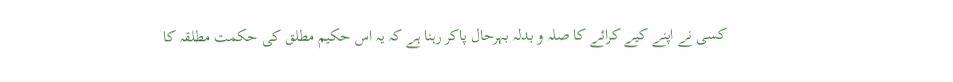کسی نے اپنے کیے کرائے کا صلہ و بدلہ بہرحال پاکر رہنا ہے کہ یہ اس حکیم مطلق کی حکمت مطلقہ کا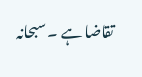تقاضا ہے ۔ سبحانہ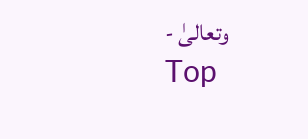وتعالیٰ -
Top